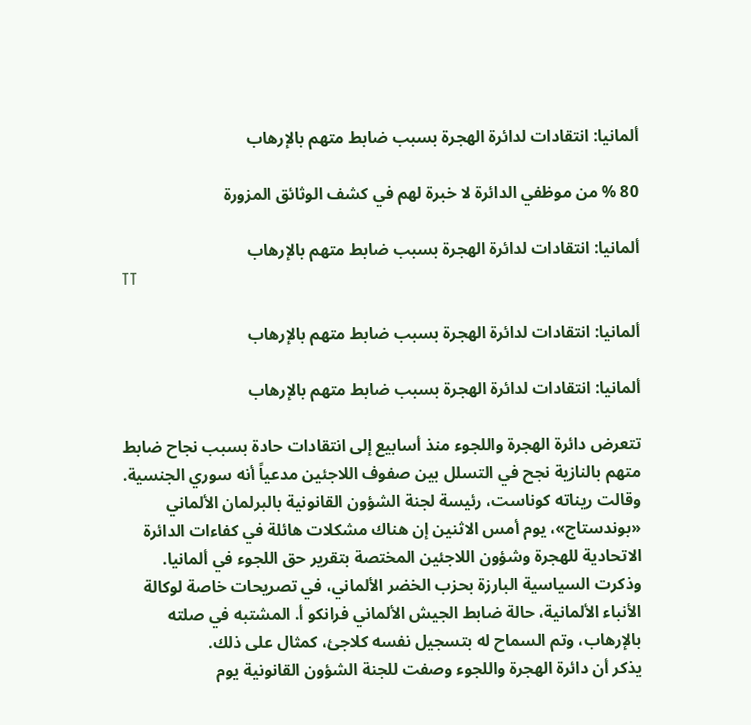ألمانيا: انتقادات لدائرة الهجرة بسبب ضابط متهم بالإرهاب

80 % من موظفي الدائرة لا خبرة لهم في كشف الوثائق المزورة

ألمانيا: انتقادات لدائرة الهجرة بسبب ضابط متهم بالإرهاب
TT

ألمانيا: انتقادات لدائرة الهجرة بسبب ضابط متهم بالإرهاب

ألمانيا: انتقادات لدائرة الهجرة بسبب ضابط متهم بالإرهاب

تتعرض دائرة الهجرة واللجوء منذ أسابيع إلى انتقادات حادة بسبب نجاح ضابط متهم بالنازية نجح في التسلل بين صفوف اللاجئين مدعياً أنه سوري الجنسية. وقالت ريناته كوناست، رئيسة لجنة الشؤون القانونية بالبرلمان الألماني «بوندستاج»، يوم أمس الاثنين إن هناك مشكلات هائلة في كفاءات الدائرة الاتحادية للهجرة وشؤون اللاجئين المختصة بتقرير حق اللجوء في ألمانيا.
وذكرت السياسية البارزة بحزب الخضر الألماني، في تصريحات خاصة لوكالة الأنباء الألمانية، حالة ضابط الجيش الألماني فرانكو أ. المشتبه في صلته بالإرهاب، وتم السماح له بتسجيل نفسه كلاجئ، كمثال على ذلك.
يذكر أن دائرة الهجرة واللجوء وصفت للجنة الشؤون القانونية يوم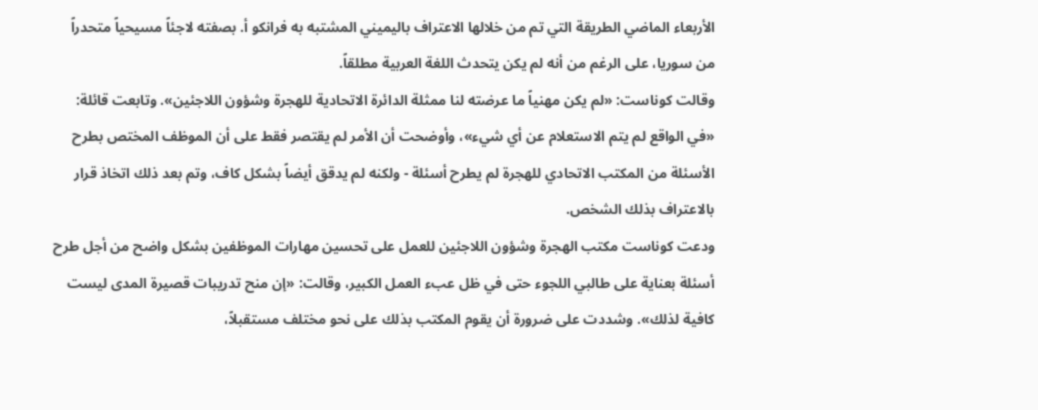الأربعاء الماضي الطريقة التي تم من خلالها الاعتراف باليميني المشتبه به فرانكو أ. بصفته لاجئاً مسيحياً متحدراً من سوريا، على الرغم من أنه لم يكن يتحدث اللغة العربية مطلقاً.
وقالت كوناست: «لم يكن مهنياً ما عرضته لنا ممثلة الدائرة الاتحادية للهجرة وشؤون اللاجئين». وتابعت قائلة: «في الواقع لم يتم الاستعلام عن أي شيء»، وأوضحت أن الأمر لم يقتصر فقط على أن الموظف المختص بطرح الأسئلة من المكتب الاتحادي للهجرة لم يطرح أسئلة - ولكنه لم يدقق أيضاً بشكل كاف، وتم بعد ذلك اتخاذ قرار بالاعتراف بذلك الشخص.
ودعت كوناست مكتب الهجرة وشؤون اللاجئين للعمل على تحسين مهارات الموظفين بشكل واضح من أجل طرح أسئلة بعناية على طالبي اللجوء حتى في ظل عبء العمل الكبير، وقالت: «إن منح تدريبات قصيرة المدى ليست كافية لذلك». وشددت على ضرورة أن يقوم المكتب بذلك على نحو مختلف مستقبلاً،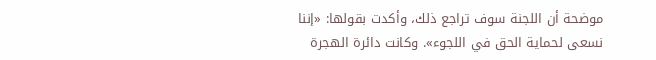موضحة أن اللجنة سوف تراجع ذلك، وأكدت بقولها: «إننا نسعى لحماية الحق في اللجوء». وكانت دائرة الهجرة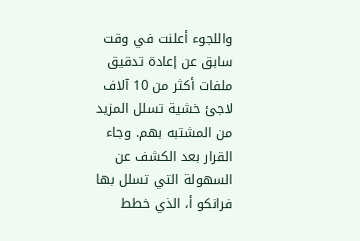واللجوء أعلنت في وقت سابق عن إعادة تدقيق ملفات أكثر من 10 آلاف لاجئ خشية تسلل المزيد من المشتبه بهم. وجاء القرار بعد الكشف عن السهولة التي تسلل بها فرانكو أ، الذي خطط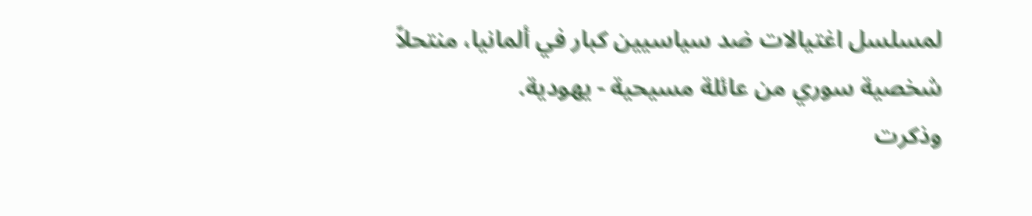لمسلسل اغتيالات ضد سياسيين كبار في ألمانيا، منتحلاً شخصية سوري من عائلة مسيحية - يهودية.
وذكرت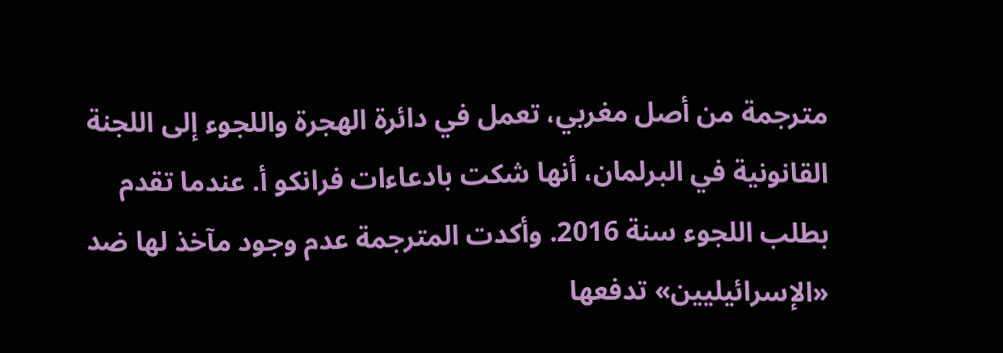مترجمة من أصل مغربي، تعمل في دائرة الهجرة واللجوء إلى اللجنة القانونية في البرلمان، أنها شكت بادعاءات فرانكو أ. عندما تقدم بطلب اللجوء سنة 2016. وأكدت المترجمة عدم وجود مآخذ لها ضد «الإسرائيليين» تدفعها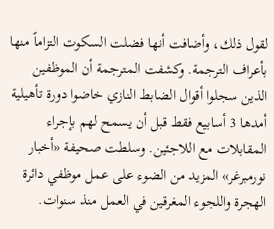لقول ذلك، وأضافت أنها فضلت السكوت التزاماً منها بأعراف الترجمة. وكشفت المترجمة أن الموظفين الذين سجلوا أقوال الضابط النازي خاضوا دورة تأهيلية أمدها 3 أسابيع فقط قبل أن يسمح لهم بإجراء المقابلات مع اللاجئين. وسلطت صحيفة «أخبار نورمبرغر» المزيد من الضوء على عمل موظفي دائرة الهجرة واللجوء المغرقين في العمل منذ سنوات.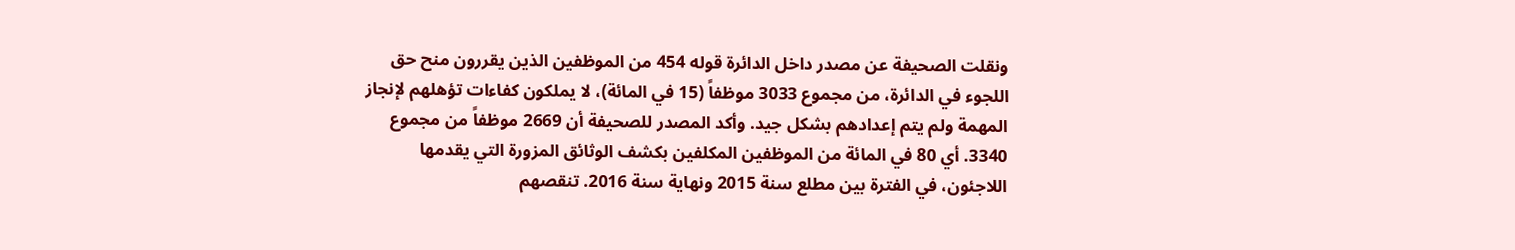ونقلت الصحيفة عن مصدر داخل الدائرة قوله 454 من الموظفين الذين يقررون منح حق اللجوء في الدائرة، من مجموع 3033 موظفاً (15 في المائة)، لا يملكون كفاءات تؤهلهم لإنجاز المهمة ولم يتم إعدادهم بشكل جيد. وأكد المصدر للصحيفة أن 2669 موظفاً من مجموع 3340. أي 80 في المائة من الموظفين المكلفين بكشف الوثائق المزورة التي يقدمها اللاجئون، في الفترة بين مطلع سنة 2015 ونهاية سنة 2016. تنقصهم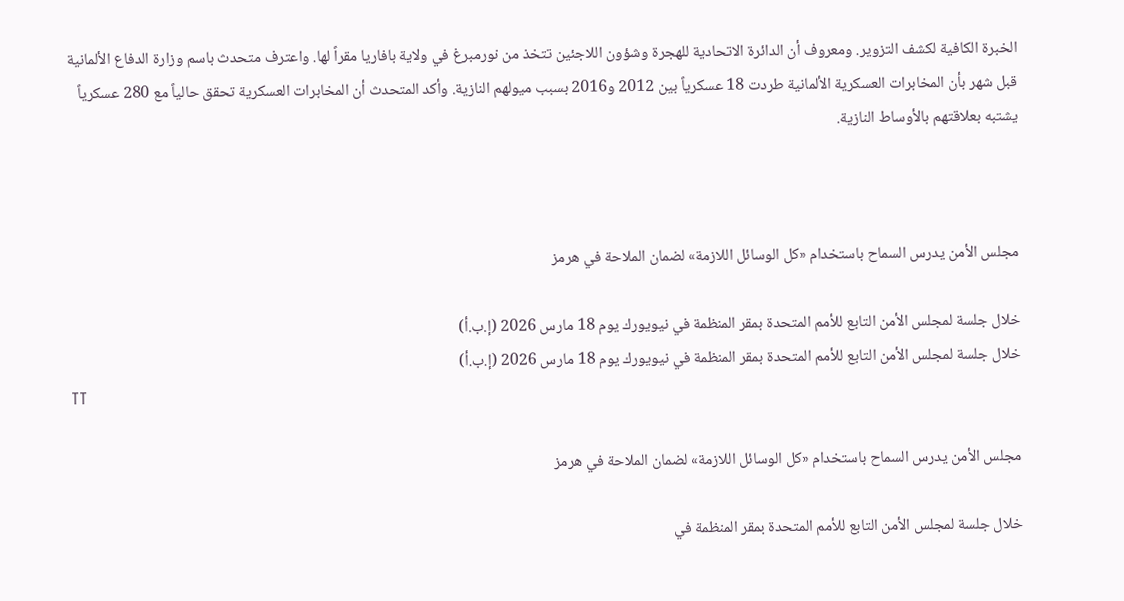الخبرة الكافية لكشف التزوير. ومعروف أن الدائرة الاتحادية للهجرة وشؤون اللاجئين تتخذ من نورمبرغ في ولاية بافاريا مقراً لها. واعترف متحدث باسم وزارة الدفاع الألمانية قبل شهر بأن المخابرات العسكرية الألمانية طردت 18 عسكرياً بين 2012 و2016 بسبب ميولهم النازية. وأكد المتحدث أن المخابرات العسكرية تحقق حالياً مع 280 عسكرياً يشتبه بعلاقتهم بالأوساط النازية.



مجلس الأمن يدرس السماح باستخدام «كل الوسائل اللازمة» لضمان الملاحة في هرمز

خلال جلسة لمجلس الأمن التابع للأمم المتحدة بمقر المنظمة في نيويورك يوم 18 مارس 2026 (إ.ب.أ)
خلال جلسة لمجلس الأمن التابع للأمم المتحدة بمقر المنظمة في نيويورك يوم 18 مارس 2026 (إ.ب.أ)
TT

مجلس الأمن يدرس السماح باستخدام «كل الوسائل اللازمة» لضمان الملاحة في هرمز

خلال جلسة لمجلس الأمن التابع للأمم المتحدة بمقر المنظمة في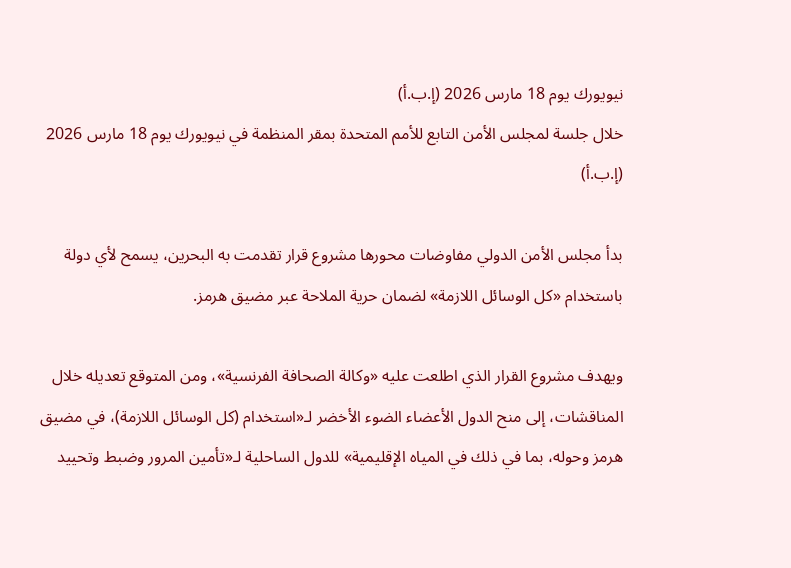نيويورك يوم 18 مارس 2026 (إ.ب.أ)
خلال جلسة لمجلس الأمن التابع للأمم المتحدة بمقر المنظمة في نيويورك يوم 18 مارس 2026 (إ.ب.أ)

بدأ مجلس الأمن الدولي مفاوضات محورها مشروع قرار تقدمت به البحرين، يسمح لأي دولة باستخدام «كل الوسائل اللازمة» لضمان حرية الملاحة عبر مضيق هرمز.

ويهدف مشروع القرار الذي اطلعت عليه «وكالة الصحافة الفرنسية»، ومن المتوقع تعديله خلال المناقشات، إلى منح الدول الأعضاء الضوء الأخضر لـ«استخدام (كل الوسائل اللازمة)، في مضيق هرمز وحوله، بما في ذلك في المياه الإقليمية» للدول الساحلية لـ«تأمين المرور وضبط وتحييد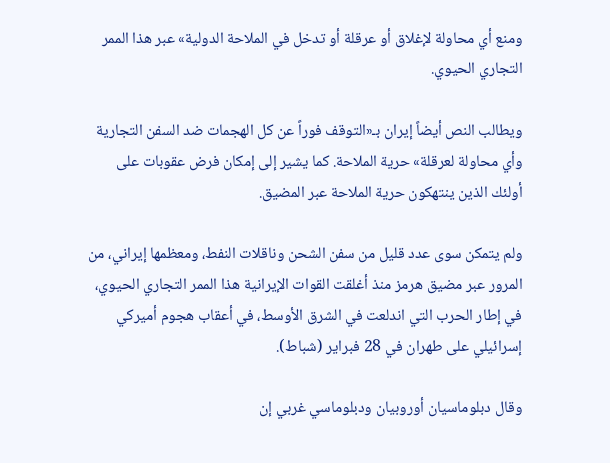ومنع أي محاولة لإغلاق أو عرقلة أو تدخل في الملاحة الدولية» عبر هذا الممر التجاري الحيوي.

ويطالب النص أيضاً إيران بـ«التوقف فوراً عن كل الهجمات ضد السفن التجارية وأي محاولة لعرقلة» حرية الملاحة. كما يشير إلى إمكان فرض عقوبات على أولئك الذين ينتهكون حرية الملاحة عبر المضيق.

ولم يتمكن سوى عدد قليل من سفن الشحن وناقلات النفط، ومعظمها إيراني، من المرور عبر مضيق هرمز منذ أغلقت القوات الإيرانية هذا الممر التجاري الحيوي، في إطار الحرب التي اندلعت في الشرق الأوسط، في أعقاب هجوم أميركي إسرائيلي على طهران في 28 فبراير (شباط).

وقال دبلوماسيان أوروبيان ودبلوماسي غربي إن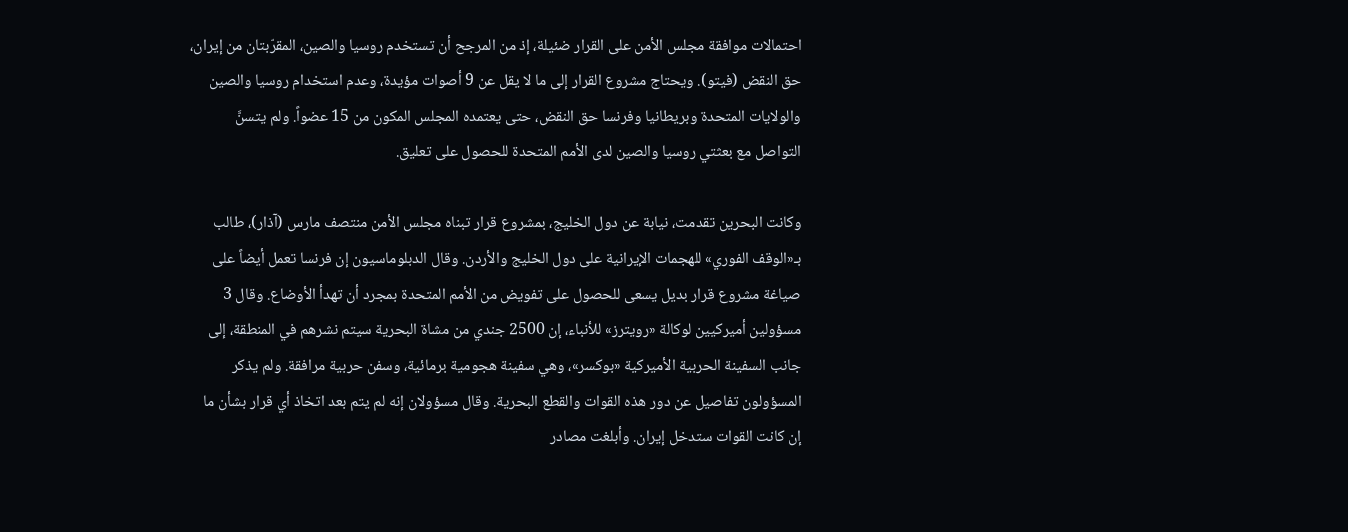احتمالات موافقة مجلس الأمن على القرار ضئيلة، إذ من المرجح أن تستخدم روسيا ‌والصين، المقرّبتان من إيران، حق النقض (فيتو). ويحتاج مشروع القرار إلى ما لا يقل عن 9 أصوات مؤيدة، وعدم استخدام روسيا والصين والولايات المتحدة وبريطانيا وفرنسا حق النقض، حتى يعتمده المجلس المكون من 15 عضواً. ولم يتسنَّ التواصل مع بعثتي روسيا والصين لدى الأمم المتحدة للحصول على تعليق.

وكانت البحرين تقدمت، نيابة عن دول الخليج، بمشروع قرار تبناه مجلس الأمن منتصف مارس (آذار)، طالب بـ«الوقف الفوري» للهجمات الإيرانية على دول الخليج والأردن. وقال الدبلوماسيون إن فرنسا تعمل أيضاً على صياغة مشروع قرار بديل يسعى للحصول على تفويض من الأمم المتحدة بمجرد أن تهدأ الأوضاع. وقال 3 مسؤولين أميركيين لوكالة «رويترز» للأنباء، إن 2500 جندي من مشاة البحرية سيتم نشرهم في المنطقة، إلى جانب السفينة الحربية الأميركية «بوكسر»، وهي سفينة هجومية برمائية، وسفن حربية مرافقة. ولم يذكر المسؤولون تفاصيل عن دور هذه القوات والقطع البحرية. وقال مسؤولان إنه لم يتم بعد اتخاذ أي قرار بشأن ما إن كانت القوات ستدخل إيران. وأبلغت مصادر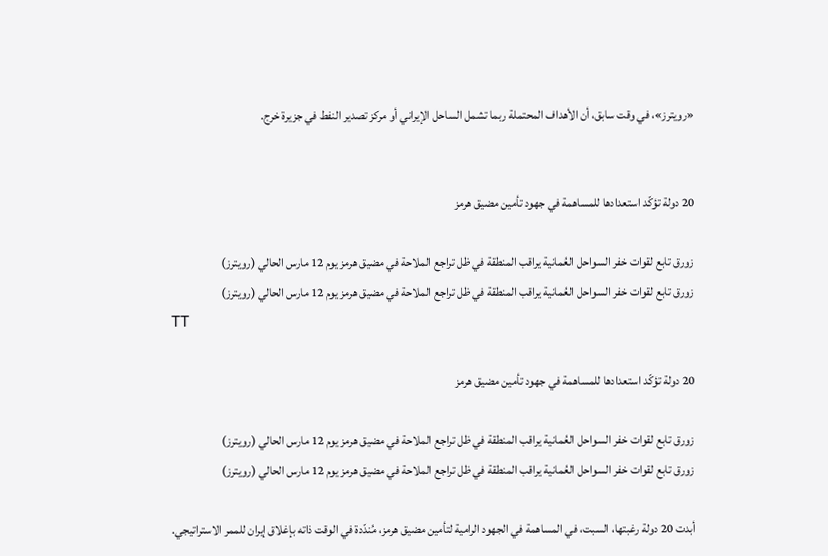«رويترز»، في وقت سابق، أن الأهداف المحتملة ربما تشمل الساحل الإيراني أو مركز تصدير النفط في جزيرة خرج.


20 دولة تؤكّد استعدادها للمساهمة في جهود تأمين مضيق هرمز

زورق تابع لقوات خفر السواحل العُمانية يراقب المنطقة في ظل تراجع الملاحة في مضيق هرمز يوم 12 مارس الحالي (رويترز)
زورق تابع لقوات خفر السواحل العُمانية يراقب المنطقة في ظل تراجع الملاحة في مضيق هرمز يوم 12 مارس الحالي (رويترز)
TT

20 دولة تؤكّد استعدادها للمساهمة في جهود تأمين مضيق هرمز

زورق تابع لقوات خفر السواحل العُمانية يراقب المنطقة في ظل تراجع الملاحة في مضيق هرمز يوم 12 مارس الحالي (رويترز)
زورق تابع لقوات خفر السواحل العُمانية يراقب المنطقة في ظل تراجع الملاحة في مضيق هرمز يوم 12 مارس الحالي (رويترز)

أبدت 20 دولة رغبتها، السبت، في المساهمة في الجهود الرامية لتأمين مضيق هرمز، مُندّدة في الوقت ذاته بإغلاق إيران للممر الاستراتيجي.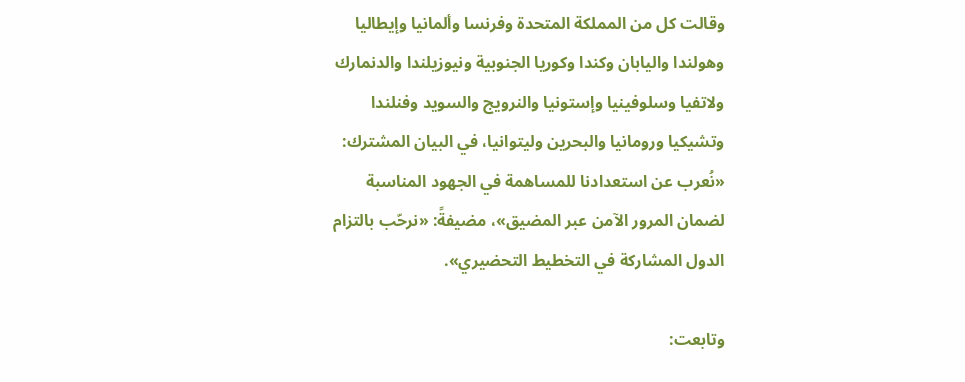وقالت كل من المملكة المتحدة وفرنسا وألمانيا وإيطاليا وهولندا واليابان وكندا وكوريا الجنوبية ونيوزيلندا والدنمارك ولاتفيا وسلوفينيا وإستونيا والنرويج والسويد وفنلندا وتشيكيا ورومانيا والبحرين وليتوانيا، في البيان المشترك: «نُعرب عن استعدادنا للمساهمة في الجهود المناسبة لضمان المرور الآمن عبر المضيق»، مضيفةً: «نرحّب بالتزام الدول المشاركة في التخطيط التحضيري».

وتابعت: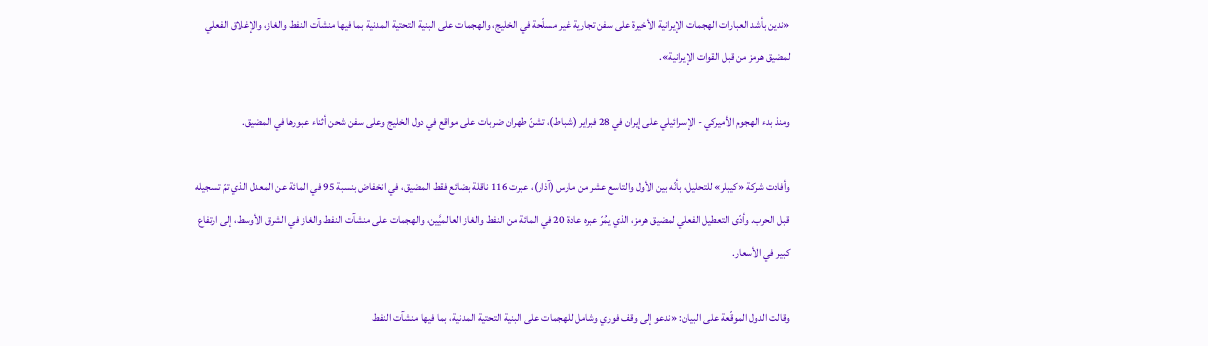«ندين بأشد العبارات الهجمات الإيرانية الأخيرة على سفن تجارية غير مسلّحة في الخليج، والهجمات على البنية التحتية المدنية بما فيها منشآت النفط والغاز، والإغلاق الفعلي لمضيق هرمز من قبل القوات الإيرانية».

ومنذ بدء الهجوم الأميركي - الإسرائيلي على إيران في 28 فبراير (شباط)، تشنّ طهران ضربات على مواقع في دول الخليج وعلى سفن شحن أثناء عبورها في المضيق.

وأفادت شركة «كيبلر» للتحليل، بأنّه بين الأول والتاسع عشر من مارس (آذار)، عبرت 116 ناقلة بضائع فقط المضيق، في انخفاض بنسبة 95 في المائة عن المعدل الذي تمّ تسجيله قبل الحرب. وأدّى التعطيل الفعلي لمضيق هرمز، الذي يمُرّ عبره عادة 20 في المائة من النفط والغاز العالميَّين، والهجمات على منشآت النفط والغاز في الشرق الأوسط، إلى ارتفاع كبير في الأسعار.

وقالت الدول الموقّعة على البيان: «ندعو إلى وقف فوري وشامل للهجمات على البنية التحتية المدنية، بما فيها منشآت النفط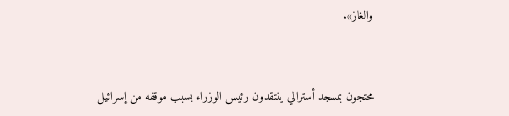والغاز».


محتجون بمسجد أسترالي ينتقدون رئيس الوزراء بسبب موقفه من إسرائيل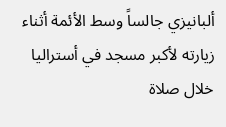ألبانيزي جالساً وسط الأئمة أثناء زيارته لأكبر مسجد في أستراليا خلال صلاة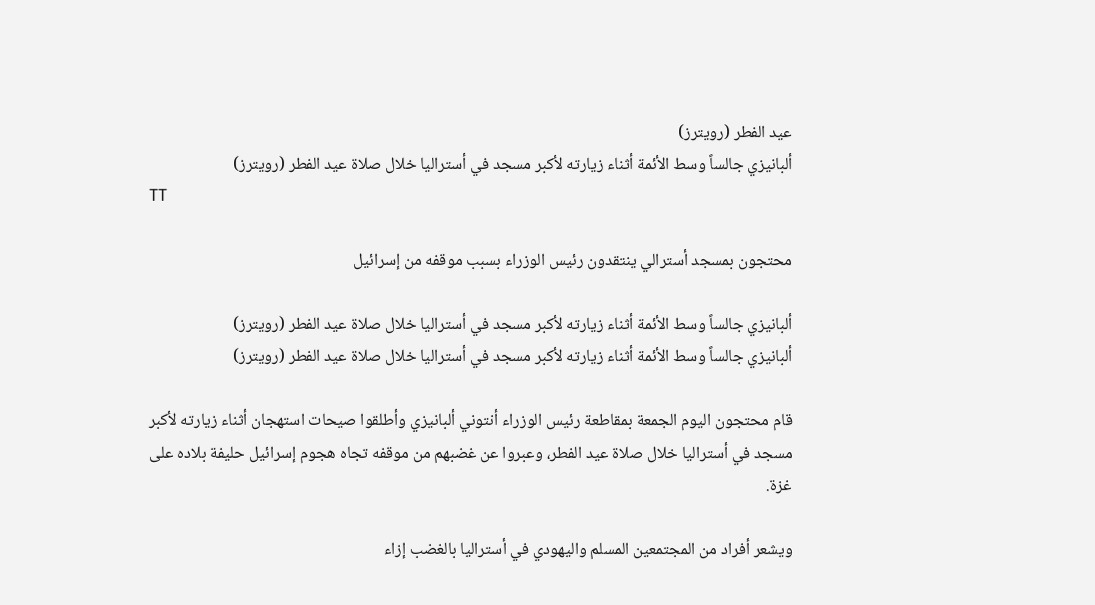عيد الفطر (رويترز)
ألبانيزي جالساً وسط الأئمة أثناء زيارته لأكبر مسجد في أستراليا خلال صلاة عيد الفطر (رويترز)
TT

محتجون بمسجد أسترالي ينتقدون رئيس الوزراء بسبب موقفه من إسرائيل

ألبانيزي جالساً وسط الأئمة أثناء زيارته لأكبر مسجد في أستراليا خلال صلاة عيد الفطر (رويترز)
ألبانيزي جالساً وسط الأئمة أثناء زيارته لأكبر مسجد في أستراليا خلال صلاة عيد الفطر (رويترز)

قام محتجون اليوم الجمعة بمقاطعة رئيس الوزراء أنتوني ألبانيزي وأطلقوا صيحات استهجان أثناء زيارته لأكبر مسجد في أستراليا خلال صلاة عيد الفطر، وعبروا عن غضبهم من موقفه تجاه هجوم إسرائيل حليفة بلاده على غزة.

ويشعر أفراد من المجتمعين المسلم واليهودي في أستراليا بالغضب إزاء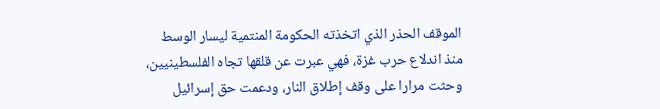الموقف الحذر الذي اتخذته الحكومة المنتمية ليسار الوسط منذ اندلاع حرب غزة، فهي عبرت عن قلقها تجاه الفلسطينيين، وحثت مرارا على وقف إطلاق النار، ودعمت حق إسرائيل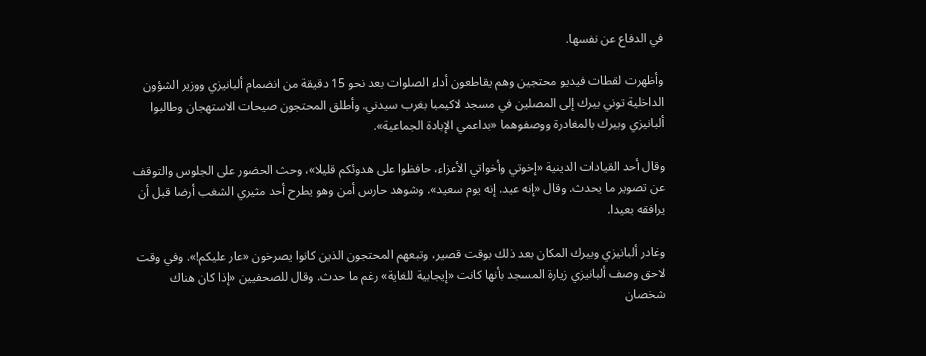في الدفاع عن نفسها.

وأظهرت لقطات فيديو محتجين وهم يقاطعون أداء الصلوات بعد نحو 15 دقيقة من انضمام ألبانيزي ووزير الشؤون الداخلية توني بيرك إلى المصلين في مسجد لاكيمبا بغرب سيدني. وأطلق المحتجون صيحات الاستهجان وطالبوا ألبانيزي وبيرك بالمغادرة ووصفوهما «بداعمي الإبادة الجماعية».

وقال أحد القيادات الدينية «إخوتي وأخواتي الأعزاء، حافظوا على هدوئكم قليلا»، وحث الحضور على الجلوس والتوقف عن تصوير ما يحدث. وقال «إنه عيد. إنه يوم سعيد». وشوهد حارس أمن وهو يطرح أحد مثيري الشغب أرضا قبل أن يرافقه بعيدا.

وغادر ألبانيزي وبيرك المكان بعد ذلك بوقت قصير، وتبعهم المحتجون الذين كانوا يصرخون «عار عليكم!». وفي وقت لاحق وصف ألبانيزي زيارة المسجد بأنها كانت «إيجابية للغاية» رغم ما حدث. وقال للصحفيين «إذا كان هناك شخصان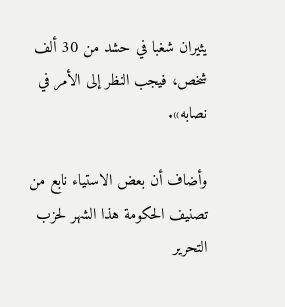يثيران شغبا في حشد من 30 ألف شخص، فيجب النظر إلى الأمر في نصابه».

وأضاف أن بعض الاستياء نابع من تصنيف الحكومة هذا الشهر لحزب التحرير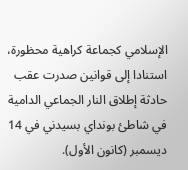الإسلامي كجماعة كراهية محظورة، استنادا إلى قوانين صدرت عقب حادثة إطلاق النار الجماعي الدامية في شاطئ بونداي بسيدني في 14 ديسمبر (كانون الأول).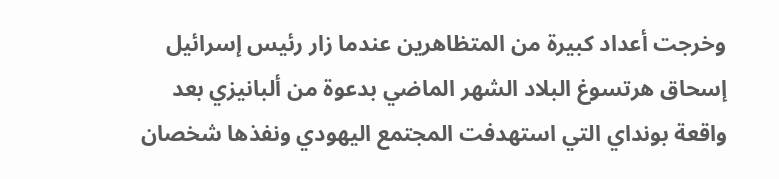وخرجت أعداد كبيرة من المتظاهرين عندما زار رئيس إسرائيل إسحاق هرتسوغ البلاد الشهر الماضي بدعوة من ألبانيزي بعد واقعة بونداي التي استهدفت المجتمع اليهودي ونفذها شخصان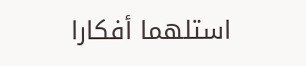استلهما أفكارا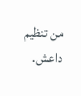من تنظيم داعش.